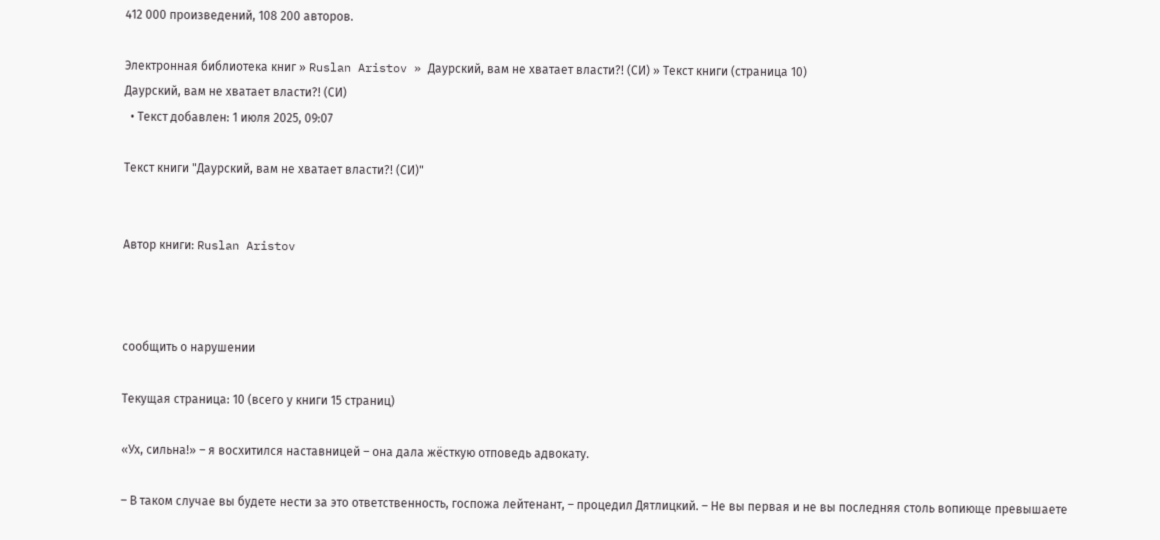412 000 произведений, 108 200 авторов.

Электронная библиотека книг » Ruslan Aristov » Даурский, вам не хватает власти?! (СИ) » Текст книги (страница 10)
Даурский, вам не хватает власти?! (СИ)
  • Текст добавлен: 1 июля 2025, 09:07

Текст книги "Даурский, вам не хватает власти?! (СИ)"


Автор книги: Ruslan Aristov



сообщить о нарушении

Текущая страница: 10 (всего у книги 15 страниц)

«Ух, сильна!» – я восхитился наставницей – она дала жёсткую отповедь адвокату.

– В таком случае вы будете нести за это ответственность, госпожа лейтенант, – процедил Дятлицкий. – Не вы первая и не вы последняя столь вопиюще превышаете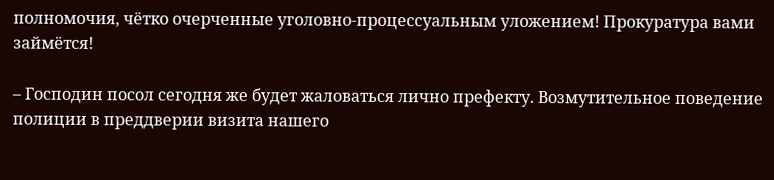полномочия, чётко очерченные уголовно-процессуальным уложением! Прокуратура вами займётся!

– Господин посол сегодня же будет жаловаться лично префекту. Возмутительное поведение полиции в преддверии визита нашего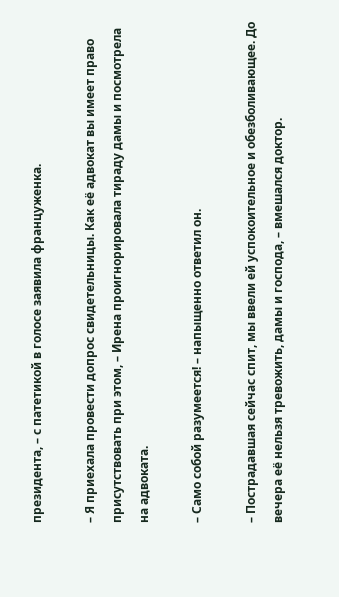президента, – с патетикой в голосе заявила француженка.

– Я приехала провести допрос свидетельницы. Как её адвокат вы имеет право присутствовать при этом, – Ирена проигнорировала тираду дамы и посмотрела на адвоката.

– Само собой разумеется! – напыщенно ответил он.

– Пострадавшая сейчас спит, мы ввели ей успокоительное и обезболивающее. До вечера её нельзя тревожить, дамы и господа, – вмешался доктор.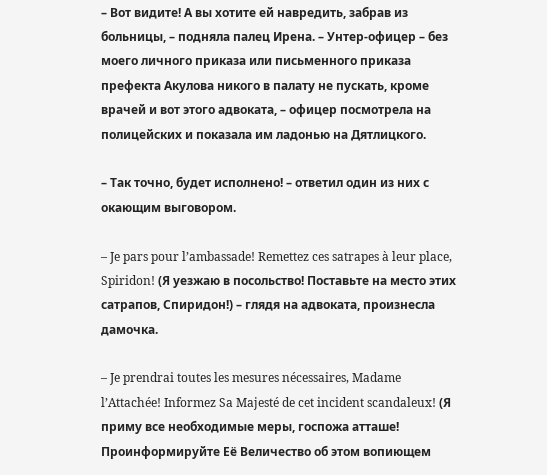– Вот видите! А вы хотите ей навредить, забрав из больницы, – подняла палец Ирена. – Унтер-офицер – без моего личного приказа или письменного приказа префекта Акулова никого в палату не пускать, кроме врачей и вот этого адвоката, – офицер посмотрела на полицейских и показала им ладонью на Дятлицкого.

– Так точно, будет исполнено! – ответил один из них с окающим выговором.

– Je pars pour l’ambassade! Remettez ces satrapes à leur place, Spiridon! (Я уезжаю в посольство! Поставьте на место этих сатрапов, Спиридон!) – глядя на адвоката, произнесла дамочка.

– Je prendrai toutes les mesures nécessaires, Madame l’Attachée! Informez Sa Majesté de cet incident scandaleux! (Я приму все необходимые меры, госпожа атташе! Проинформируйте Её Величество об этом вопиющем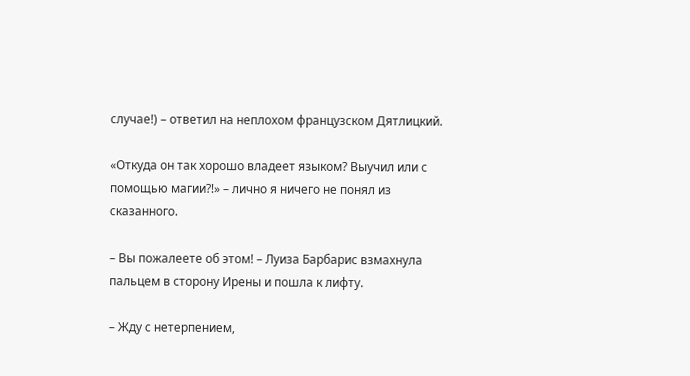случае!) – ответил на неплохом французском Дятлицкий.

«Откуда он так хорошо владеет языком? Выучил или с помощью магии⁈» – лично я ничего не понял из сказанного.

– Вы пожалеете об этом! – Луиза Барбарис взмахнула пальцем в сторону Ирены и пошла к лифту.

– Жду с нетерпением,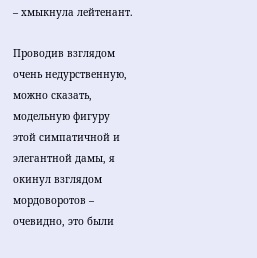– хмыкнула лейтенант.

Проводив взглядом очень недурственную, можно сказать, модельную фигуру этой симпатичной и элегантной дамы, я окинул взглядом мордоворотов – очевидно, это были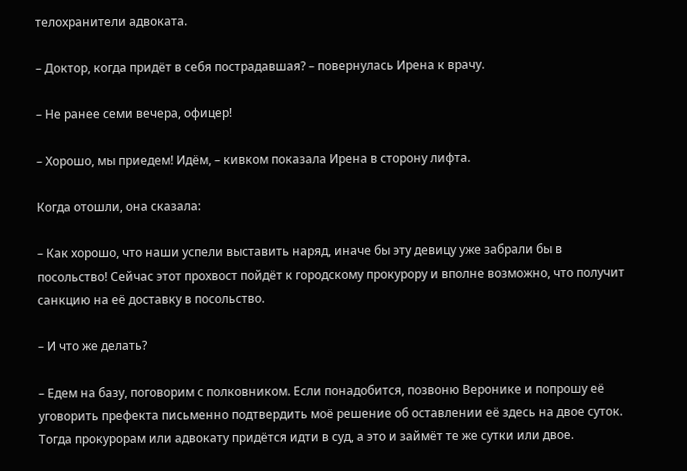телохранители адвоката.

– Доктор, когда придёт в себя пострадавшая? – повернулась Ирена к врачу.

– Не ранее семи вечера, офицер!

– Хорошо, мы приедем! Идём, – кивком показала Ирена в сторону лифта.

Когда отошли, она сказала:

– Как хорошо, что наши успели выставить наряд, иначе бы эту девицу уже забрали бы в посольство! Сейчас этот прохвост пойдёт к городскому прокурору и вполне возможно, что получит санкцию на её доставку в посольство.

– И что же делать?

– Едем на базу, поговорим с полковником. Если понадобится, позвоню Веронике и попрошу её уговорить префекта письменно подтвердить моё решение об оставлении её здесь на двое суток. Тогда прокурорам или адвокату придётся идти в суд, а это и займёт те же сутки или двое.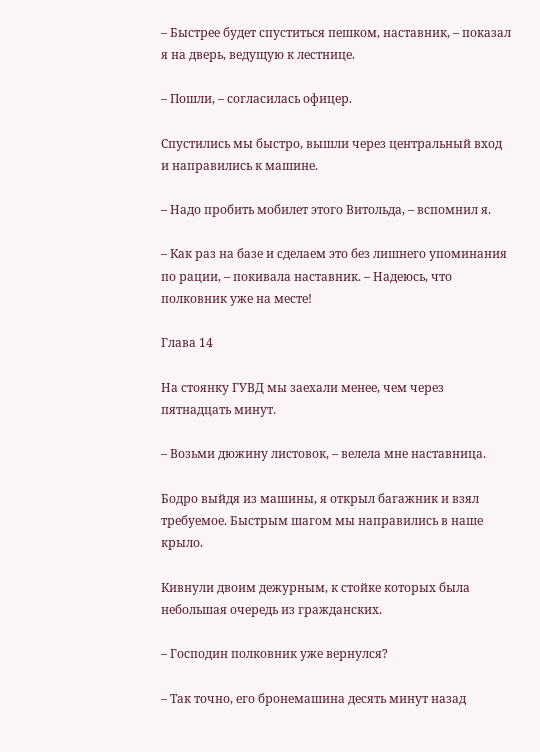– Быстрее будет спуститься пешком, наставник, – показал я на дверь, ведущую к лестнице.

– Пошли, – согласилась офицер.

Спустились мы быстро, вышли через центральный вход и направились к машине.

– Надо пробить мобилет этого Витольда, – вспомнил я.

– Как раз на базе и сделаем это без лишнего упоминания по рации, – покивала наставник. – Надеюсь, что полковник уже на месте!

Глава 14

На стоянку ГУВД мы заехали менее, чем через пятнадцать минут.

– Возьми дюжину листовок, – велела мне наставница.

Бодро выйдя из машины, я открыл багажник и взял требуемое. Быстрым шагом мы направились в наше крыло.

Кивнули двоим дежурным, к стойке которых была небольшая очередь из гражданских.

– Господин полковник уже вернулся?

– Так точно, его бронемашина десять минут назад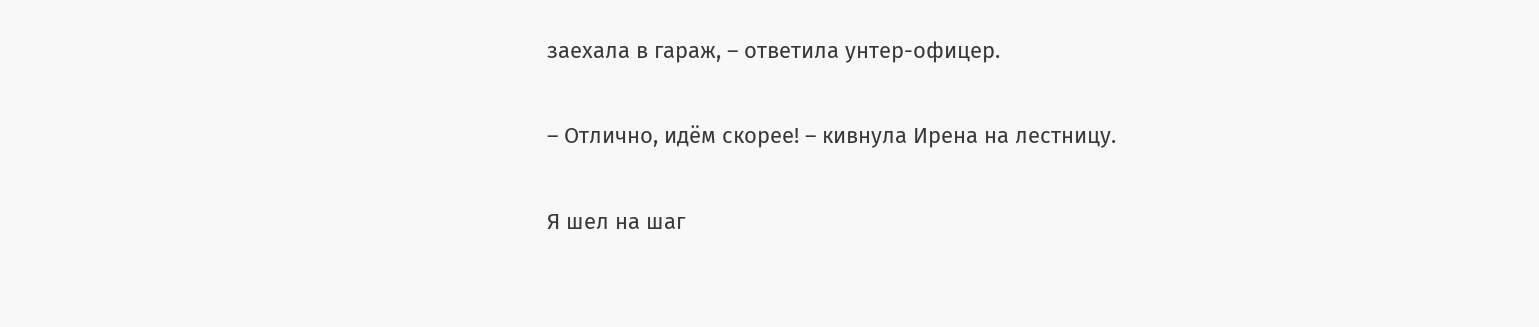заехала в гараж, – ответила унтер-офицер.

– Отлично, идём скорее! – кивнула Ирена на лестницу.

Я шел на шаг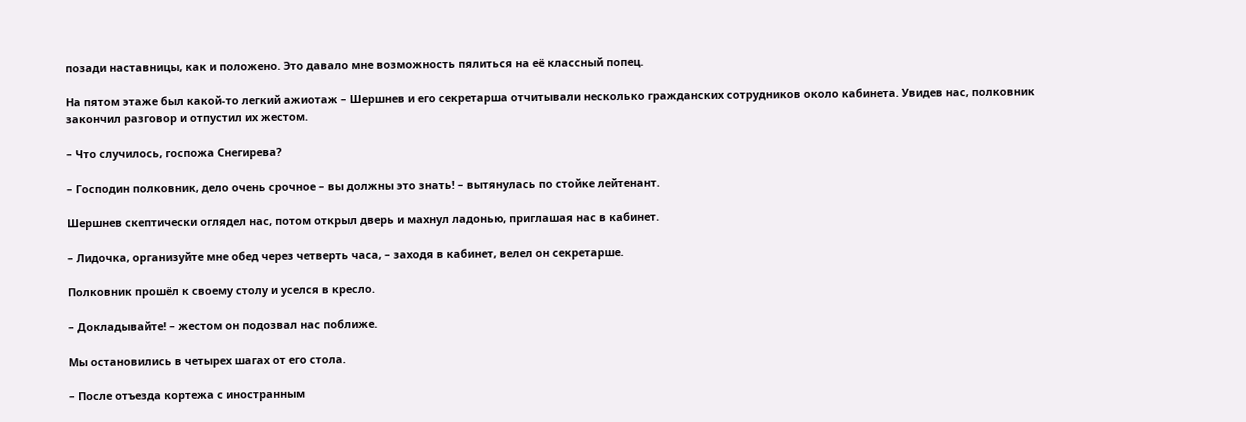позади наставницы, как и положено. Это давало мне возможность пялиться на её классный попец.

На пятом этаже был какой-то легкий ажиотаж – Шершнев и его секретарша отчитывали несколько гражданских сотрудников около кабинета. Увидев нас, полковник закончил разговор и отпустил их жестом.

– Что случилось, госпожа Снегирева?

– Господин полковник, дело очень срочное – вы должны это знать! – вытянулась по стойке лейтенант.

Шершнев скептически оглядел нас, потом открыл дверь и махнул ладонью, приглашая нас в кабинет.

– Лидочка, организуйте мне обед через четверть часа, – заходя в кабинет, велел он секретарше.

Полковник прошёл к своему столу и уселся в кресло.

– Докладывайте! – жестом он подозвал нас поближе.

Мы остановились в четырех шагах от его стола.

– После отъезда кортежа с иностранным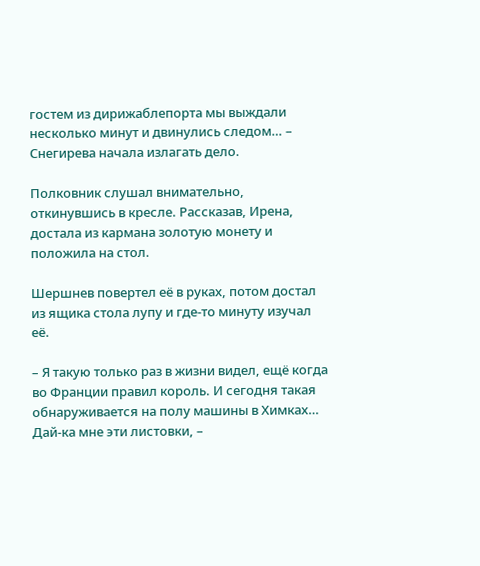гостем из дирижаблепорта мы выждали несколько минут и двинулись следом… – Снегирева начала излагать дело.

Полковник слушал внимательно, откинувшись в кресле. Рассказав, Ирена, достала из кармана золотую монету и положила на стол.

Шершнев повертел её в руках, потом достал из ящика стола лупу и где-то минуту изучал её.

– Я такую только раз в жизни видел, ещё когда во Франции правил король. И сегодня такая обнаруживается на полу машины в Химках… Дай-ка мне эти листовки, –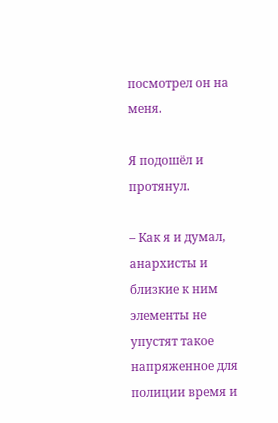посмотрел он на меня.

Я подошёл и протянул.

– Как я и думал, анархисты и близкие к ним элементы не упустят такое напряженное для полиции время и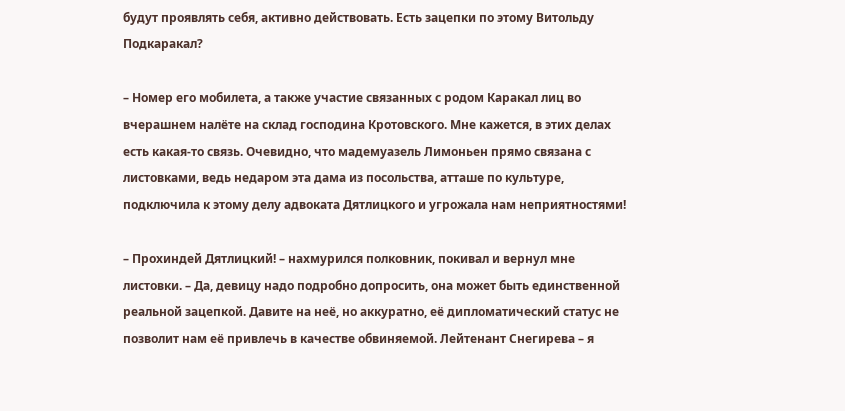будут проявлять себя, активно действовать. Есть зацепки по этому Витольду Подкаракал?

– Номер его мобилета, а также участие связанных с родом Каракал лиц во вчерашнем налёте на склад господина Кротовского. Мне кажется, в этих делах есть какая-то связь. Очевидно, что мадемуазель Лимоньен прямо связана с листовками, ведь недаром эта дама из посольства, атташе по культуре, подключила к этому делу адвоката Дятлицкого и угрожала нам неприятностями!

– Прохиндей Дятлицкий! – нахмурился полковник, покивал и вернул мне листовки. – Да, девицу надо подробно допросить, она может быть единственной реальной зацепкой. Давите на неё, но аккуратно, её дипломатический статус не позволит нам её привлечь в качестве обвиняемой. Лейтенант Снегирева – я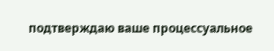подтверждаю ваше процессуальное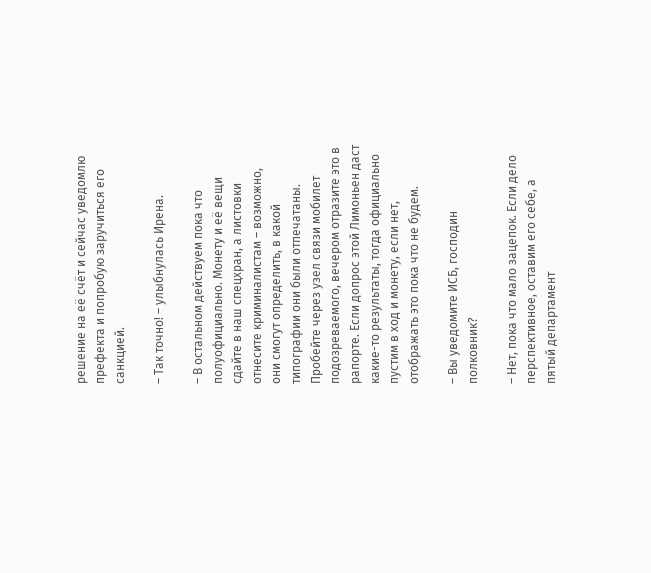решение на её счёт и сейчас уведомлю префекта и попробую заручиться его санкцией.

– Так точно! – улыбнулась Ирена.

– В остальном действуем пока что полуофициально. Монету и её вещи сдайте в наш спецхран, а листовки отнесите криминалистам – возможно, они смогут определить, в какой типографии они были отпечатаны. Пробейте через узел связи мобилет подозреваемого, вечером отразите это в рапорте. Если допрос этой Лимоньен даст какие-то результаты, тогда официально пустим в ход и монету, если нет, отображать это пока что не будем.

– Вы уведомите ИСБ, господин полковник?

– Нет, пока что мало зацепок. Если дело перспективное, оставим его себе, а пятый департамент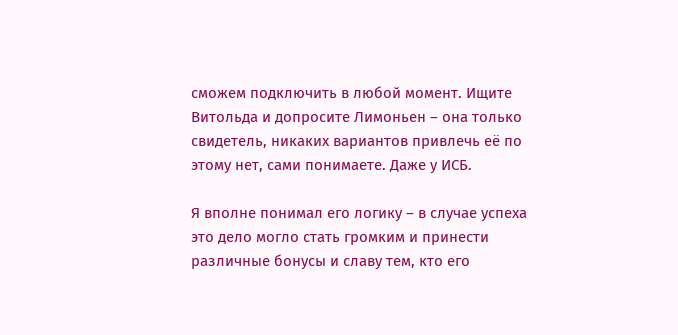сможем подключить в любой момент. Ищите Витольда и допросите Лимоньен – она только свидетель, никаких вариантов привлечь её по этому нет, сами понимаете. Даже у ИСБ.

Я вполне понимал его логику – в случае успеха это дело могло стать громким и принести различные бонусы и славу тем, кто его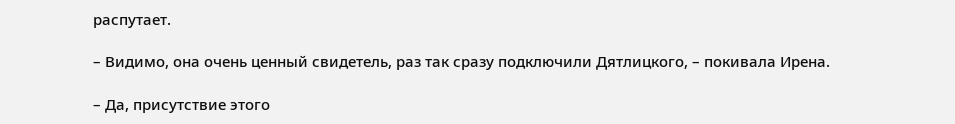распутает.

– Видимо, она очень ценный свидетель, раз так сразу подключили Дятлицкого, – покивала Ирена.

– Да, присутствие этого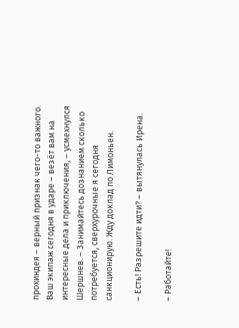прохиндея – верный признак чего-то важного. Ваш экипаж сегодня в ударе – везёт вам на интересные дела и приключения, – усмехнулся Шершнев. – Занимайтесь дознанием сколько потребуется, сверхурочные я сегодня санкционирую. Жду доклад по Лимоньен.

– Есть! Разрешите идти? – вытянулась Ирена.

– Работайте!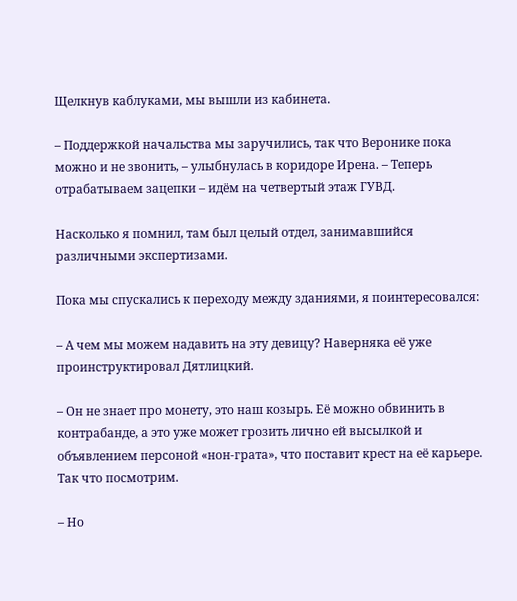Щелкнув каблуками, мы вышли из кабинета.

– Поддержкой начальства мы заручились, так что Веронике пока можно и не звонить, – улыбнулась в коридоре Ирена. – Теперь отрабатываем зацепки – идём на четвертый этаж ГУВД.

Насколько я помнил, там был целый отдел, занимавшийся различными экспертизами.

Пока мы спускались к переходу между зданиями, я поинтересовался:

– А чем мы можем надавить на эту девицу? Наверняка её уже проинструктировал Дятлицкий.

– Он не знает про монету, это наш козырь. Её можно обвинить в контрабанде, а это уже может грозить лично ей высылкой и объявлением персоной «нон-грата», что поставит крест на её карьере. Так что посмотрим.

– Но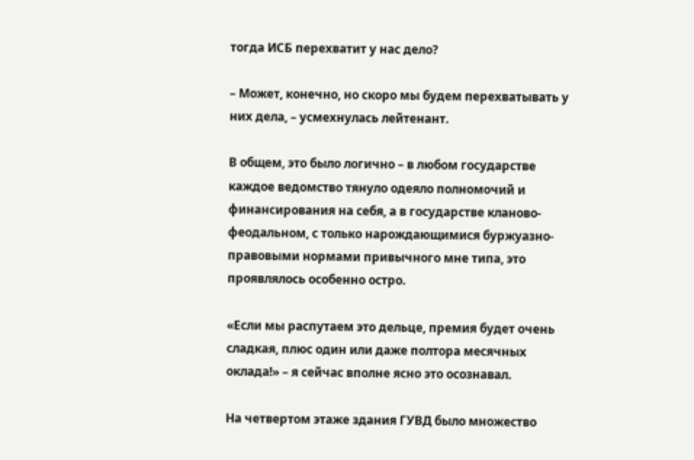тогда ИСБ перехватит у нас дело?

– Может, конечно, но скоро мы будем перехватывать у них дела, – усмехнулась лейтенант.

В общем, это было логично – в любом государстве каждое ведомство тянуло одеяло полномочий и финансирования на себя, а в государстве кланово-феодальном, с только нарождающимися буржуазно-правовыми нормами привычного мне типа, это проявлялось особенно остро.

«Если мы распутаем это дельце, премия будет очень сладкая, плюс один или даже полтора месячных оклада!» – я сейчас вполне ясно это осознавал.

На четвертом этаже здания ГУВД было множество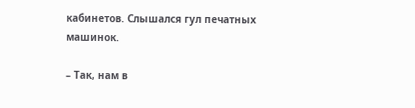кабинетов. Слышался гул печатных машинок.

– Так, нам в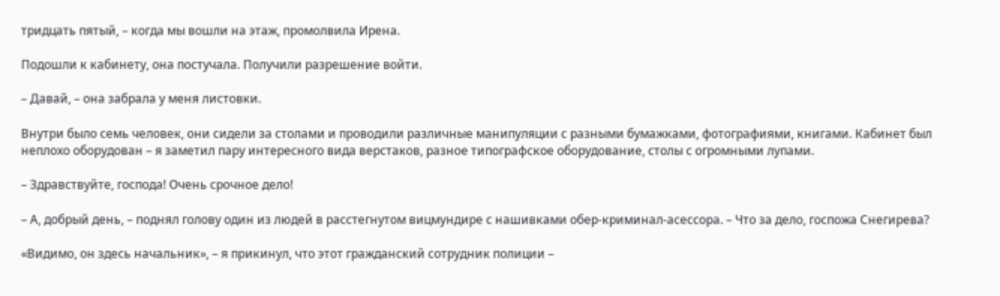тридцать пятый, – когда мы вошли на этаж, промолвила Ирена.

Подошли к кабинету, она постучала. Получили разрешение войти.

– Давай, – она забрала у меня листовки.

Внутри было семь человек, они сидели за столами и проводили различные манипуляции с разными бумажками, фотографиями, книгами. Кабинет был неплохо оборудован – я заметил пару интересного вида верстаков, разное типографское оборудование, столы с огромными лупами.

– Здравствуйте, господа! Очень срочное дело!

– А, добрый день, – поднял голову один из людей в расстегнутом вицмундире с нашивками обер-криминал-асессора. – Что за дело, госпожа Снегирева?

«Видимо, он здесь начальник», – я прикинул, что этот гражданский сотрудник полиции –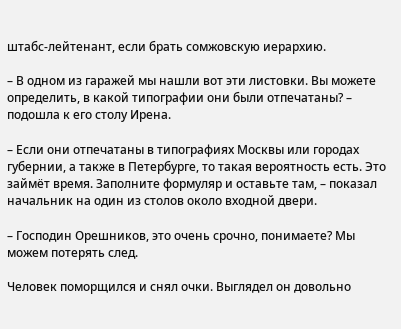штабс-лейтенант, если брать сомжовскую иерархию.

– В одном из гаражей мы нашли вот эти листовки. Вы можете определить, в какой типографии они были отпечатаны? – подошла к его столу Ирена.

– Если они отпечатаны в типографиях Москвы или городах губернии, а также в Петербурге, то такая вероятность есть. Это займёт время. Заполните формуляр и оставьте там, – показал начальник на один из столов около входной двери.

– Господин Орешников, это очень срочно, понимаете? Мы можем потерять след.

Человек поморщился и снял очки. Выглядел он довольно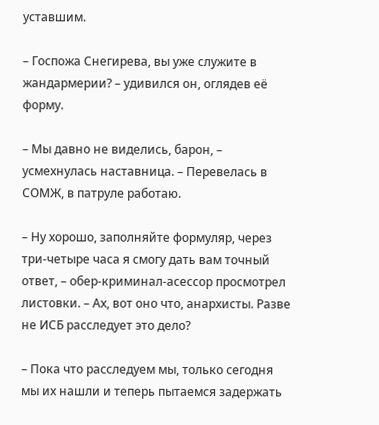уставшим.

– Госпожа Снегирева, вы уже служите в жандармерии? – удивился он, оглядев её форму.

– Мы давно не виделись, барон, – усмехнулась наставница. – Перевелась в СОМЖ, в патруле работаю.

– Ну хорошо, заполняйте формуляр, через три-четыре часа я смогу дать вам точный ответ, – обер-криминал-асессор просмотрел листовки. – Ах, вот оно что, анархисты. Разве не ИСБ расследует это дело?

– Пока что расследуем мы, только сегодня мы их нашли и теперь пытаемся задержать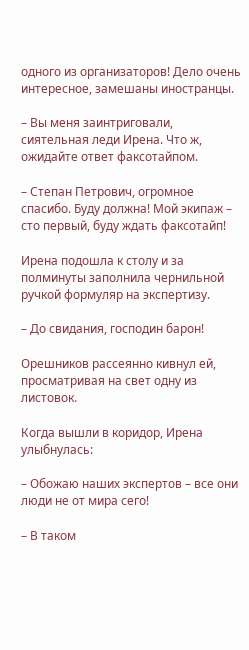одного из организаторов! Дело очень интересное, замешаны иностранцы.

– Вы меня заинтриговали, сиятельная леди Ирена. Что ж, ожидайте ответ факсотайпом.

– Степан Петрович, огромное спасибо. Буду должна! Мой экипаж – сто первый, буду ждать факсотайп!

Ирена подошла к столу и за полминуты заполнила чернильной ручкой формуляр на экспертизу.

– До свидания, господин барон!

Орешников рассеянно кивнул ей, просматривая на свет одну из листовок.

Когда вышли в коридор, Ирена улыбнулась:

– Обожаю наших экспертов – все они люди не от мира сего!

– В таком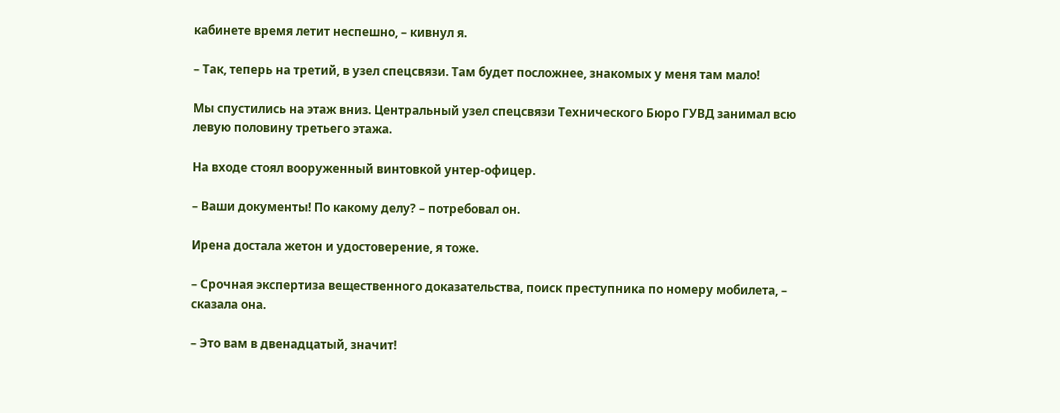кабинете время летит неспешно, – кивнул я.

– Так, теперь на третий, в узел спецсвязи. Там будет посложнее, знакомых у меня там мало!

Мы спустились на этаж вниз. Центральный узел спецсвязи Технического Бюро ГУВД занимал всю левую половину третьего этажа.

На входе стоял вооруженный винтовкой унтер-офицер.

– Ваши документы! По какому делу? – потребовал он.

Ирена достала жетон и удостоверение, я тоже.

– Срочная экспертиза вещественного доказательства, поиск преступника по номеру мобилета, – сказала она.

– Это вам в двенадцатый, значит!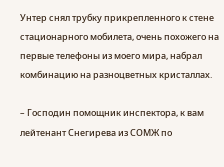Унтер снял трубку прикрепленного к стене стационарного мобилета, очень похожего на первые телефоны из моего мира, набрал комбинацию на разноцветных кристаллах.

– Господин помощник инспектора, к вам лейтенант Снегирева из СОМЖ по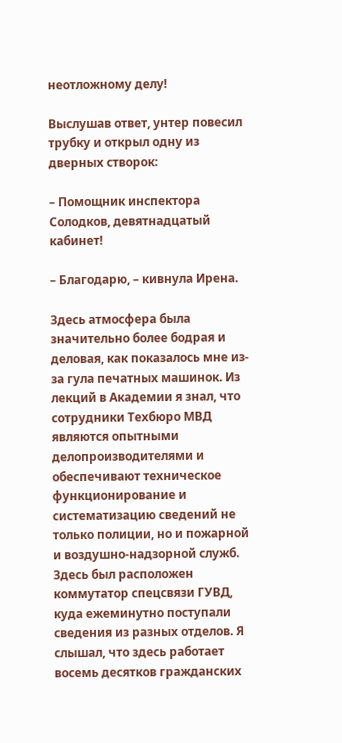неотложному делу!

Выслушав ответ, унтер повесил трубку и открыл одну из дверных створок:

– Помощник инспектора Солодков, девятнадцатый кабинет!

– Благодарю, – кивнула Ирена.

Здесь атмосфера была значительно более бодрая и деловая, как показалось мне из-за гула печатных машинок. Из лекций в Академии я знал, что сотрудники Техбюро МВД являются опытными делопроизводителями и обеспечивают техническое функционирование и систематизацию сведений не только полиции, но и пожарной и воздушно-надзорной служб. Здесь был расположен коммутатор спецсвязи ГУВД, куда ежеминутно поступали сведения из разных отделов. Я слышал, что здесь работает восемь десятков гражданских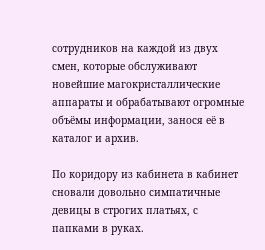сотрудников на каждой из двух смен, которые обслуживают новейшие магокристаллические аппараты и обрабатывают огромные объёмы информации, занося её в каталог и архив.

По коридору из кабинета в кабинет сновали довольно симпатичные девицы в строгих платьях, с папками в руках.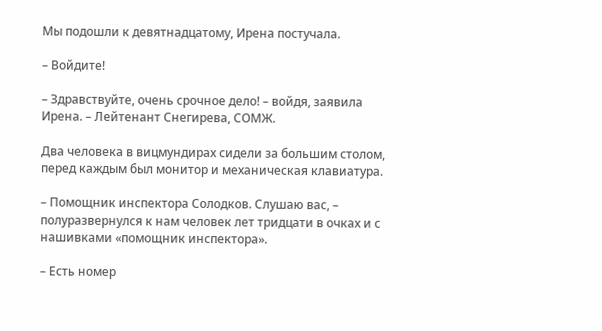Мы подошли к девятнадцатому, Ирена постучала.

– Войдите!

– Здравствуйте, очень срочное дело! – войдя, заявила Ирена. – Лейтенант Снегирева, СОМЖ.

Два человека в вицмундирах сидели за большим столом, перед каждым был монитор и механическая клавиатура.

– Помощник инспектора Солодков. Слушаю вас, – полуразвернулся к нам человек лет тридцати в очках и с нашивками «помощник инспектора».

– Есть номер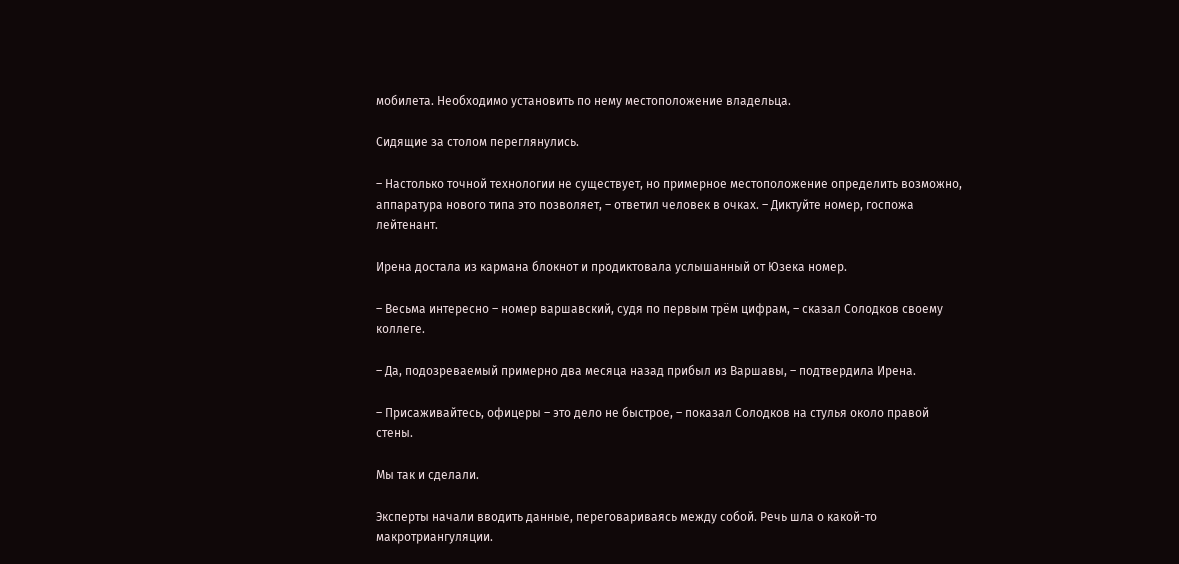мобилета. Необходимо установить по нему местоположение владельца.

Сидящие за столом переглянулись.

– Настолько точной технологии не существует, но примерное местоположение определить возможно, аппаратура нового типа это позволяет, – ответил человек в очках. – Диктуйте номер, госпожа лейтенант.

Ирена достала из кармана блокнот и продиктовала услышанный от Юзека номер.

– Весьма интересно – номер варшавский, судя по первым трём цифрам, – сказал Солодков своему коллеге.

– Да, подозреваемый примерно два месяца назад прибыл из Варшавы, – подтвердила Ирена.

– Присаживайтесь, офицеры – это дело не быстрое, – показал Солодков на стулья около правой стены.

Мы так и сделали.

Эксперты начали вводить данные, переговариваясь между собой. Речь шла о какой-то макротриангуляции.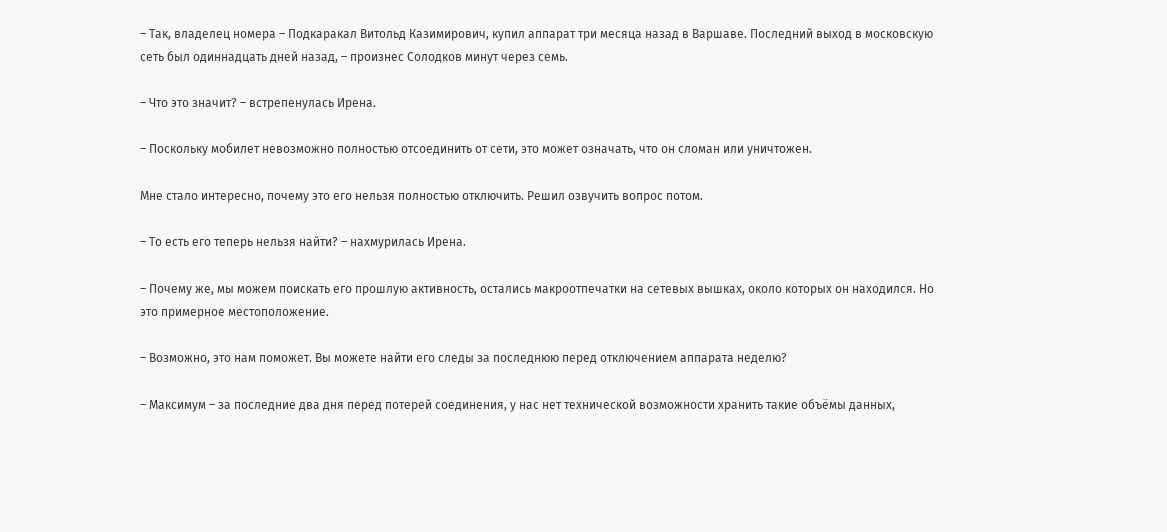– Так, владелец номера – Подкаракал Витольд Казимирович, купил аппарат три месяца назад в Варшаве. Последний выход в московскую сеть был одиннадцать дней назад, – произнес Солодков минут через семь.

– Что это значит? – встрепенулась Ирена.

– Поскольку мобилет невозможно полностью отсоединить от сети, это может означать, что он сломан или уничтожен.

Мне стало интересно, почему это его нельзя полностью отключить. Решил озвучить вопрос потом.

– То есть его теперь нельзя найти? – нахмурилась Ирена.

– Почему же, мы можем поискать его прошлую активность, остались макроотпечатки на сетевых вышках, около которых он находился. Но это примерное местоположение.

– Возможно, это нам поможет. Вы можете найти его следы за последнюю перед отключением аппарата неделю?

– Максимум – за последние два дня перед потерей соединения, у нас нет технической возможности хранить такие объёмы данных,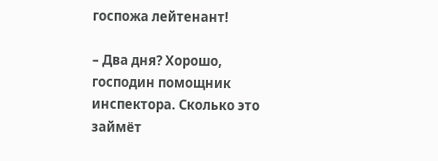госпожа лейтенант!

– Два дня? Хорошо, господин помощник инспектора. Сколько это займёт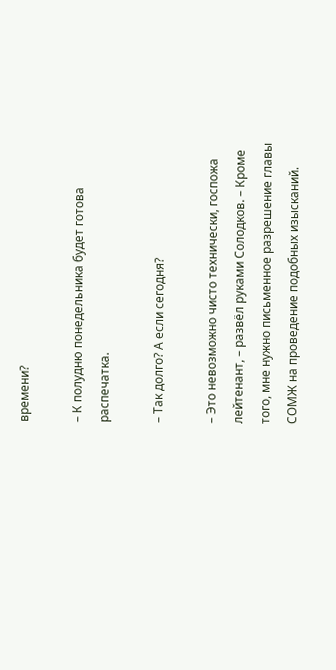времени?

– К полудню понедельника будет готова распечатка.

– Так долго? А если сегодня?

– Это невозможно чисто технически, госпожа лейтенант, – развёл руками Солодков. – Кроме того, мне нужно письменное разрешение главы СОМЖ на проведение подобных изысканий.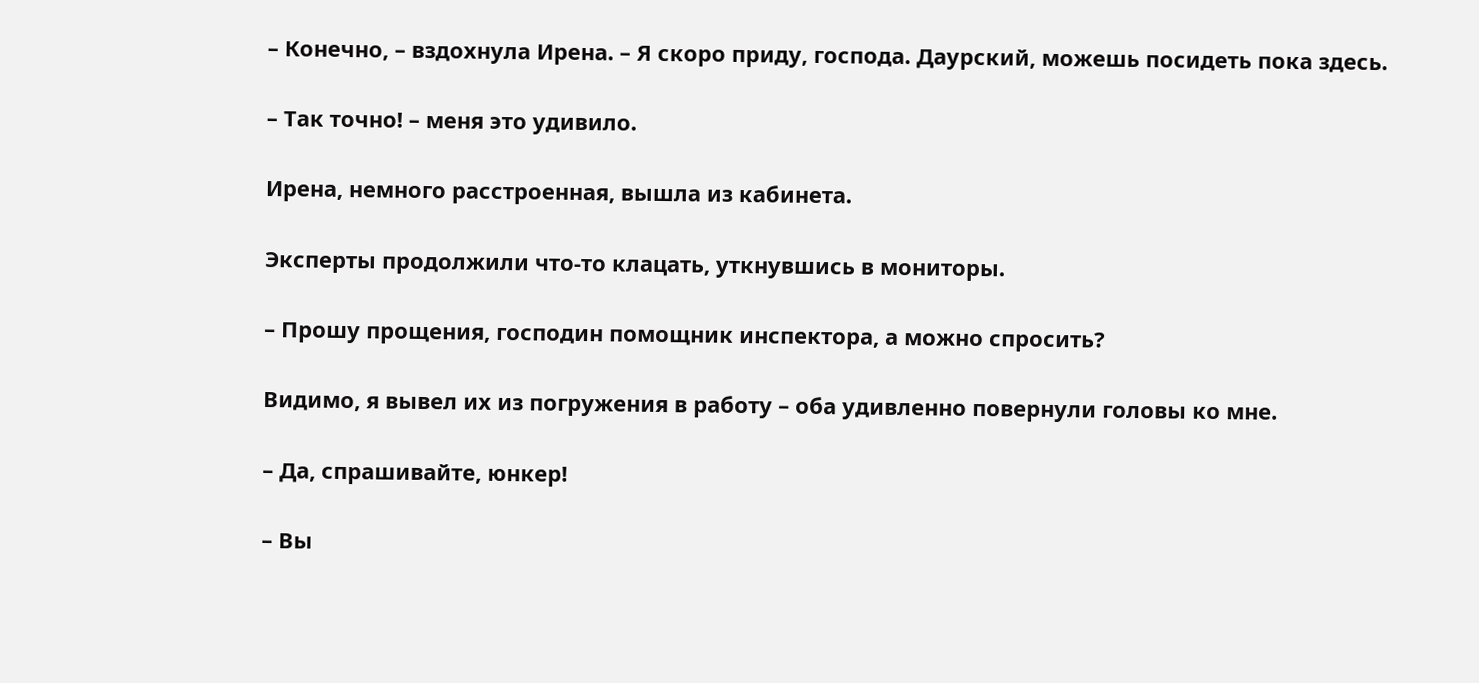– Конечно, – вздохнула Ирена. – Я скоро приду, господа. Даурский, можешь посидеть пока здесь.

– Так точно! – меня это удивило.

Ирена, немного расстроенная, вышла из кабинета.

Эксперты продолжили что-то клацать, уткнувшись в мониторы.

– Прошу прощения, господин помощник инспектора, а можно спросить?

Видимо, я вывел их из погружения в работу – оба удивленно повернули головы ко мне.

– Да, спрашивайте, юнкер!

– Вы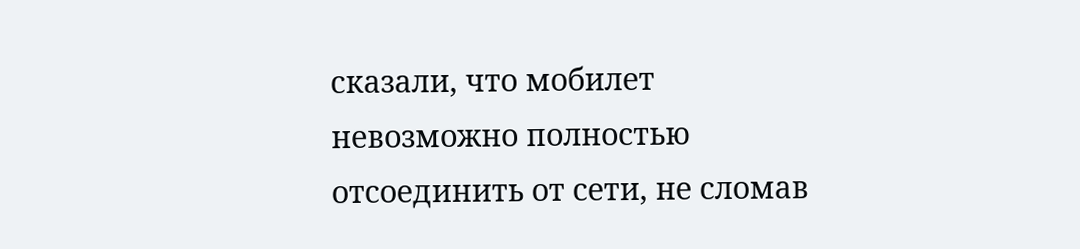сказали, что мобилет невозможно полностью отсоединить от сети, не сломав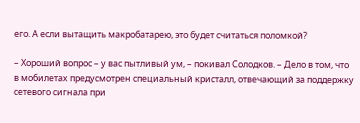его. А если вытащить макробатарею, это будет считаться поломкой?

– Хороший вопрос – у вас пытливый ум, – покивал Солодков. – Дело в том, что в мобилетах предусмотрен специальный кристалл, отвечающий за поддержку сетевого сигнала при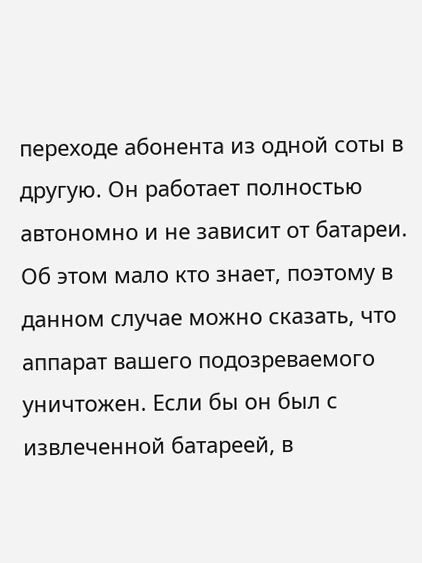переходе абонента из одной соты в другую. Он работает полностью автономно и не зависит от батареи. Об этом мало кто знает, поэтому в данном случае можно сказать, что аппарат вашего подозреваемого уничтожен. Если бы он был с извлеченной батареей, в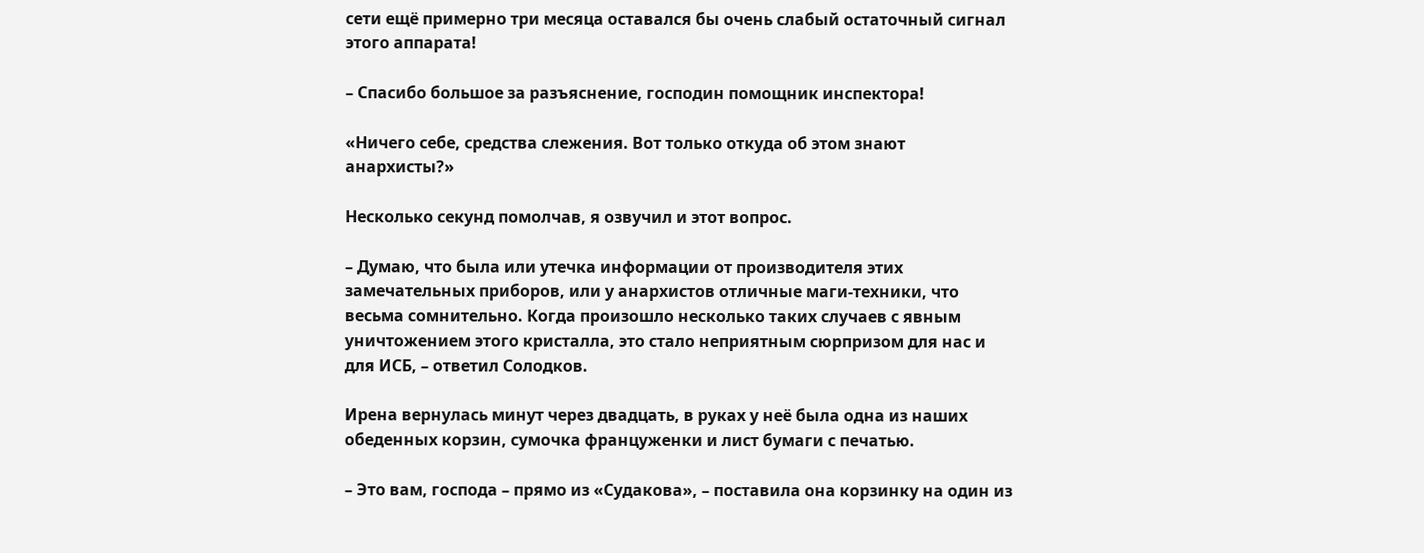сети ещё примерно три месяца оставался бы очень слабый остаточный сигнал этого аппарата!

– Спасибо большое за разъяснение, господин помощник инспектора!

«Ничего себе, средства слежения. Вот только откуда об этом знают анархисты?»

Несколько секунд помолчав, я озвучил и этот вопрос.

– Думаю, что была или утечка информации от производителя этих замечательных приборов, или у анархистов отличные маги-техники, что весьма сомнительно. Когда произошло несколько таких случаев с явным уничтожением этого кристалла, это стало неприятным сюрпризом для нас и для ИСБ, – ответил Солодков.

Ирена вернулась минут через двадцать, в руках у неё была одна из наших обеденных корзин, сумочка француженки и лист бумаги с печатью.

– Это вам, господа – прямо из «Судакова», – поставила она корзинку на один из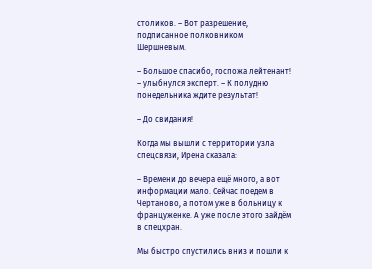столиков. – Вот разрешение, подписанное полковником Шершневым.

– Большое спасибо, госпожа лейтенант! – улыбнулся эксперт. – К полудню понедельника ждите результат!

– До свидания!

Когда мы вышли с территории узла спецсвязи, Ирена сказала:

– Времени до вечера ещё много, а вот информации мало. Сейчас поедем в Чертаново, а потом уже в больницу к француженке. А уже после этого зайдём в спецхран.

Мы быстро спустились вниз и пошли к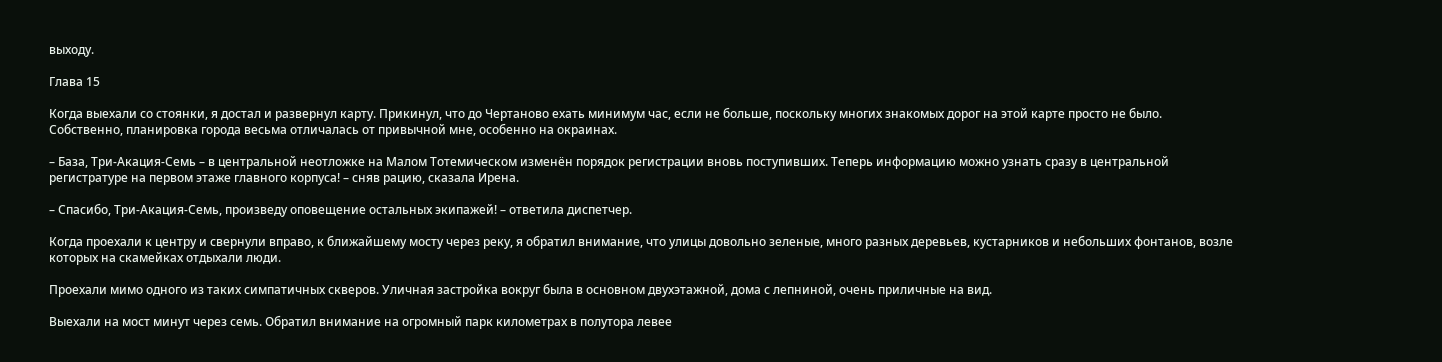выходу.

Глава 15

Когда выехали со стоянки, я достал и развернул карту. Прикинул, что до Чертаново ехать минимум час, если не больше, поскольку многих знакомых дорог на этой карте просто не было. Собственно, планировка города весьма отличалась от привычной мне, особенно на окраинах.

– База, Три-Акация-Семь – в центральной неотложке на Малом Тотемическом изменён порядок регистрации вновь поступивших. Теперь информацию можно узнать сразу в центральной регистратуре на первом этаже главного корпуса! – сняв рацию, сказала Ирена.

– Спасибо, Три-Акация-Семь, произведу оповещение остальных экипажей! – ответила диспетчер.

Когда проехали к центру и свернули вправо, к ближайшему мосту через реку, я обратил внимание, что улицы довольно зеленые, много разных деревьев, кустарников и небольших фонтанов, возле которых на скамейках отдыхали люди.

Проехали мимо одного из таких симпатичных скверов. Уличная застройка вокруг была в основном двухэтажной, дома с лепниной, очень приличные на вид.

Выехали на мост минут через семь. Обратил внимание на огромный парк километрах в полутора левее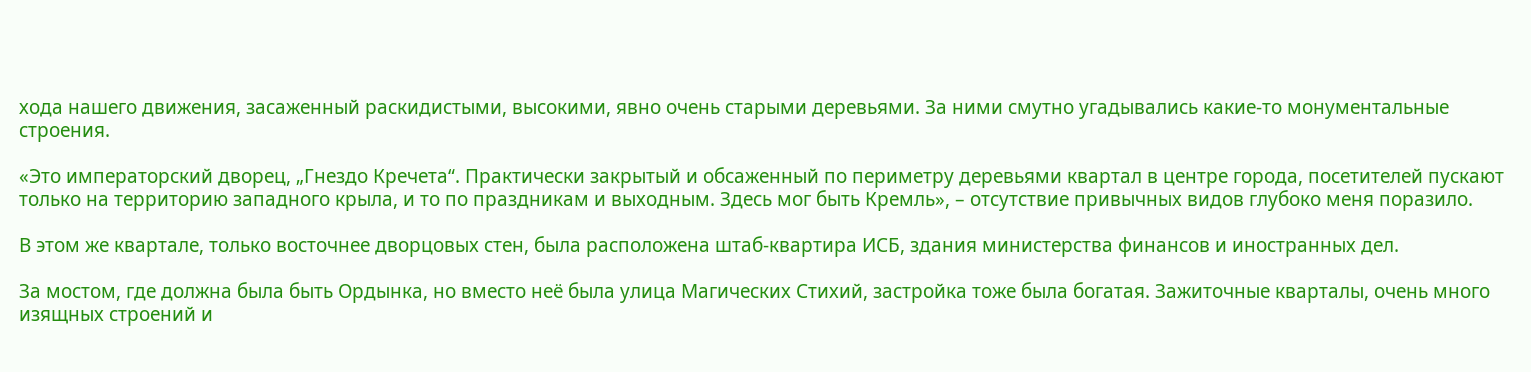хода нашего движения, засаженный раскидистыми, высокими, явно очень старыми деревьями. За ними смутно угадывались какие-то монументальные строения.

«Это императорский дворец, „Гнездо Кречета“. Практически закрытый и обсаженный по периметру деревьями квартал в центре города, посетителей пускают только на территорию западного крыла, и то по праздникам и выходным. Здесь мог быть Кремль», – отсутствие привычных видов глубоко меня поразило.

В этом же квартале, только восточнее дворцовых стен, была расположена штаб-квартира ИСБ, здания министерства финансов и иностранных дел.

За мостом, где должна была быть Ордынка, но вместо неё была улица Магических Стихий, застройка тоже была богатая. Зажиточные кварталы, очень много изящных строений и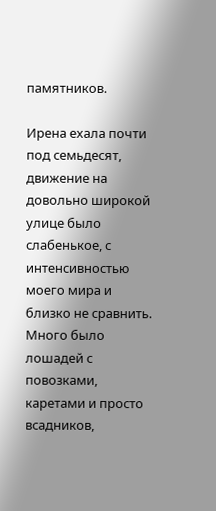памятников.

Ирена ехала почти под семьдесят, движение на довольно широкой улице было слабенькое, с интенсивностью моего мира и близко не сравнить. Много было лошадей с повозками, каретами и просто всадников,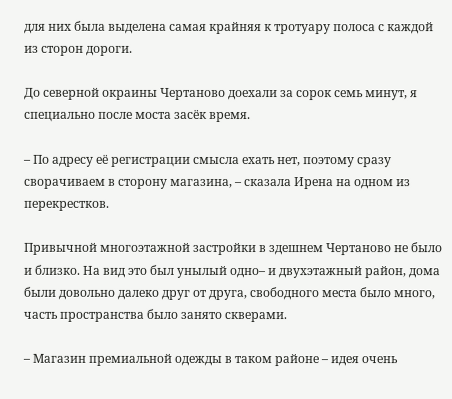для них была выделена самая крайняя к тротуару полоса с каждой из сторон дороги.

До северной окраины Чертаново доехали за сорок семь минут, я специально после моста засёк время.

– По адресу её регистрации смысла ехать нет, поэтому сразу сворачиваем в сторону магазина, – сказала Ирена на одном из перекрестков.

Привычной многоэтажной застройки в здешнем Чертаново не было и близко. На вид это был унылый одно– и двухэтажный район, дома были довольно далеко друг от друга, свободного места было много, часть пространства было занято скверами.

– Магазин премиальной одежды в таком районе – идея очень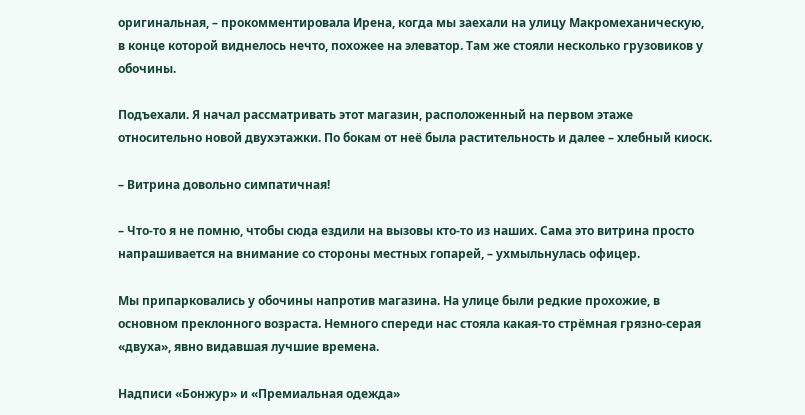оригинальная, – прокомментировала Ирена, когда мы заехали на улицу Макромеханическую, в конце которой виднелось нечто, похожее на элеватор. Там же стояли несколько грузовиков у обочины.

Подъехали. Я начал рассматривать этот магазин, расположенный на первом этаже относительно новой двухэтажки. По бокам от неё была растительность и далее – хлебный киоск.

– Витрина довольно симпатичная!

– Что-то я не помню, чтобы сюда ездили на вызовы кто-то из наших. Сама это витрина просто напрашивается на внимание со стороны местных гопарей, – ухмыльнулась офицер.

Мы припарковались у обочины напротив магазина. На улице были редкие прохожие, в основном преклонного возраста. Немного спереди нас стояла какая-то стрёмная грязно-серая «двуха», явно видавшая лучшие времена.

Надписи «Бонжур» и «Премиальная одежда»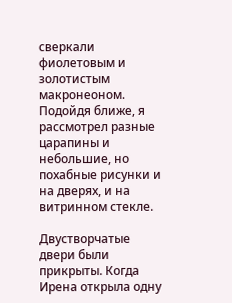сверкали фиолетовым и золотистым макронеоном. Подойдя ближе, я рассмотрел разные царапины и небольшие, но похабные рисунки и на дверях, и на витринном стекле.

Двустворчатые двери были прикрыты. Когда Ирена открыла одну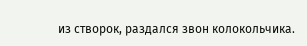из створок, раздался звон колокольчика.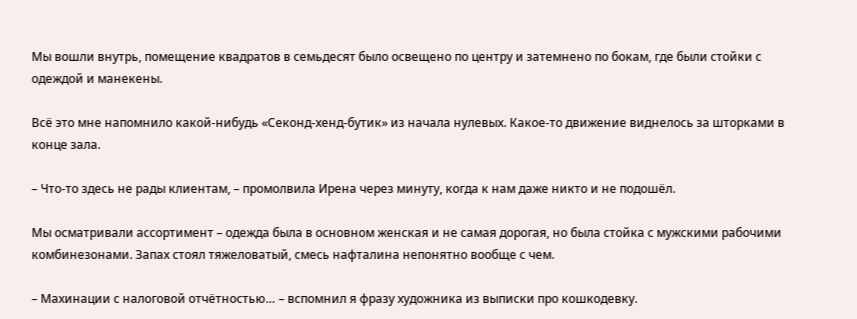Мы вошли внутрь, помещение квадратов в семьдесят было освещено по центру и затемнено по бокам, где были стойки с одеждой и манекены.

Всё это мне напомнило какой-нибудь «Секонд-хенд-бутик» из начала нулевых. Какое-то движение виднелось за шторками в конце зала.

– Что-то здесь не рады клиентам, – промолвила Ирена через минуту, когда к нам даже никто и не подошёл.

Мы осматривали ассортимент – одежда была в основном женская и не самая дорогая, но была стойка с мужскими рабочими комбинезонами. Запах стоял тяжеловатый, смесь нафталина непонятно вообще с чем.

– Махинации с налоговой отчётностью… – вспомнил я фразу художника из выписки про кошкодевку.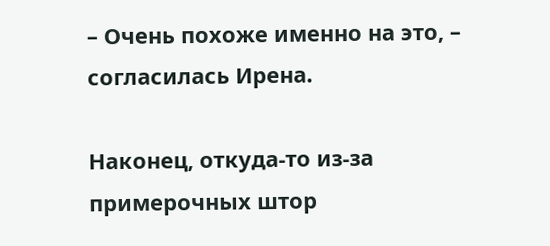– Очень похоже именно на это, – согласилась Ирена.

Наконец, откуда-то из-за примерочных штор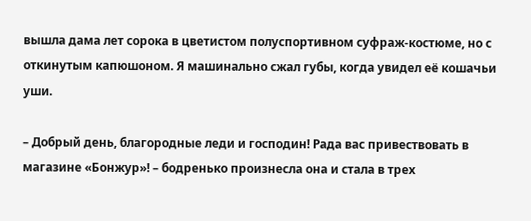вышла дама лет сорока в цветистом полуспортивном суфраж-костюме, но с откинутым капюшоном. Я машинально сжал губы, когда увидел её кошачьи уши.

– Добрый день, благородные леди и господин! Рада вас привествовать в магазине «Бонжур»! – бодренько произнесла она и стала в трех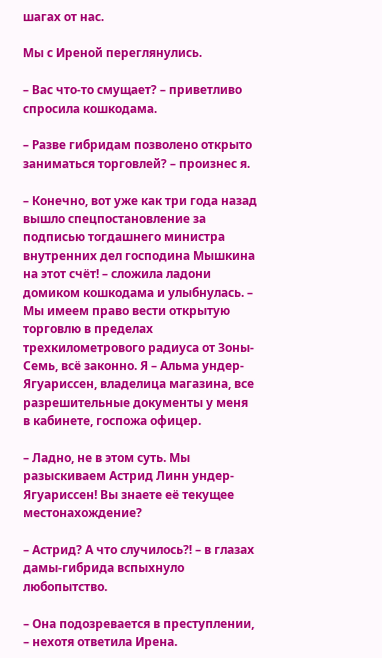шагах от нас.

Мы с Иреной переглянулись.

– Вас что-то смущает? – приветливо спросила кошкодама.

– Разве гибридам позволено открыто заниматься торговлей? – произнес я.

– Конечно, вот уже как три года назад вышло спецпостановление за подписью тогдашнего министра внутренних дел господина Мышкина на этот счёт! – сложила ладони домиком кошкодама и улыбнулась. – Мы имеем право вести открытую торговлю в пределах трехкилометрового радиуса от Зоны-Семь, всё законно. Я – Альма ундер-Ягуариссен, владелица магазина, все разрешительные документы у меня в кабинете, госпожа офицер.

– Ладно, не в этом суть. Мы разыскиваем Астрид Линн ундер-Ягуариссен! Вы знаете её текущее местонахождение?

– Астрид? А что случилось⁈ – в глазах дамы-гибрида вспыхнуло любопытство.

– Она подозревается в преступлении, – нехотя ответила Ирена.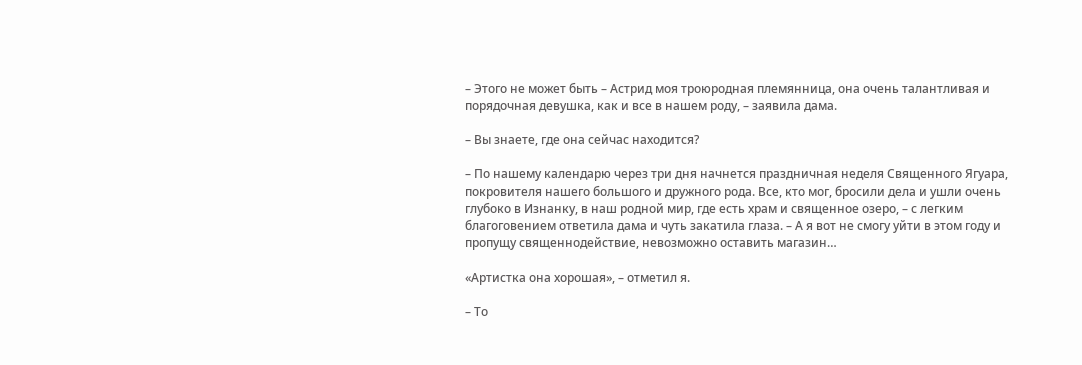– Этого не может быть – Астрид моя троюродная племянница, она очень талантливая и порядочная девушка, как и все в нашем роду, – заявила дама.

– Вы знаете, где она сейчас находится?

– По нашему календарю через три дня начнется праздничная неделя Священного Ягуара, покровителя нашего большого и дружного рода. Все, кто мог, бросили дела и ушли очень глубоко в Изнанку, в наш родной мир, где есть храм и священное озеро, – с легким благоговением ответила дама и чуть закатила глаза. – А я вот не смогу уйти в этом году и пропущу священнодействие, невозможно оставить магазин…

«Артистка она хорошая», – отметил я.

– То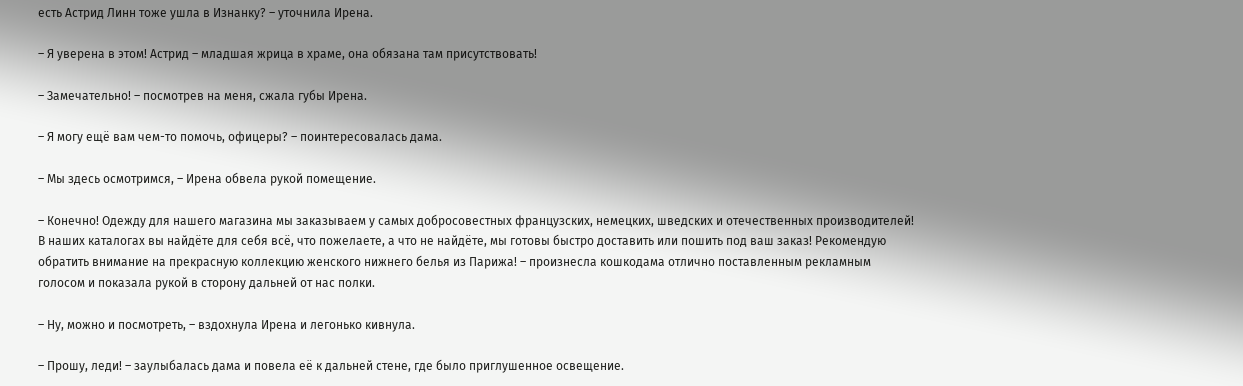есть Астрид Линн тоже ушла в Изнанку? – уточнила Ирена.

– Я уверена в этом! Астрид – младшая жрица в храме, она обязана там присутствовать!

– Замечательно! – посмотрев на меня, сжала губы Ирена.

– Я могу ещё вам чем-то помочь, офицеры? – поинтересовалась дама.

– Мы здесь осмотримся, – Ирена обвела рукой помещение.

– Конечно! Одежду для нашего магазина мы заказываем у самых добросовестных французских, немецких, шведских и отечественных производителей! В наших каталогах вы найдёте для себя всё, что пожелаете, а что не найдёте, мы готовы быстро доставить или пошить под ваш заказ! Рекомендую обратить внимание на прекрасную коллекцию женского нижнего белья из Парижа! – произнесла кошкодама отлично поставленным рекламным голосом и показала рукой в сторону дальней от нас полки.

– Ну, можно и посмотреть, – вздохнула Ирена и легонько кивнула.

– Прошу, леди! – заулыбалась дама и повела её к дальней стене, где было приглушенное освещение.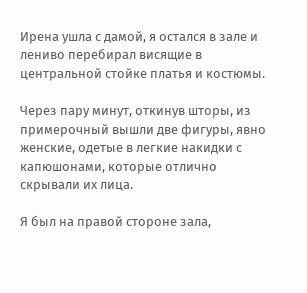Ирена ушла с дамой, я остался в зале и лениво перебирал висящие в центральной стойке платья и костюмы.

Через пару минут, откинув шторы, из примерочный вышли две фигуры, явно женские, одетые в легкие накидки с капюшонами, которые отлично скрывали их лица.

Я был на правой стороне зала,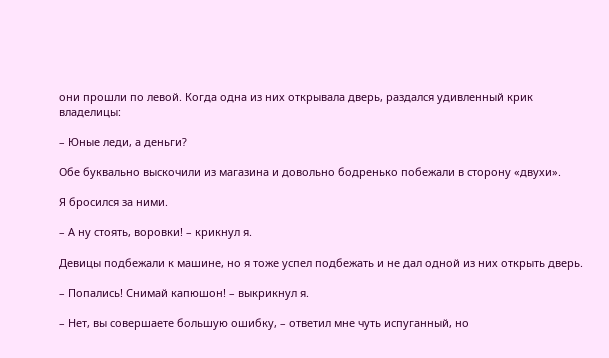они прошли по левой. Когда одна из них открывала дверь, раздался удивленный крик владелицы:

– Юные леди, а деньги?

Обе буквально выскочили из магазина и довольно бодренько побежали в сторону «двухи».

Я бросился за ними.

– А ну стоять, воровки! – крикнул я.

Девицы подбежали к машине, но я тоже успел подбежать и не дал одной из них открыть дверь.

– Попались! Снимай капюшон! – выкрикнул я.

– Нет, вы совершаете большую ошибку, – ответил мне чуть испуганный, но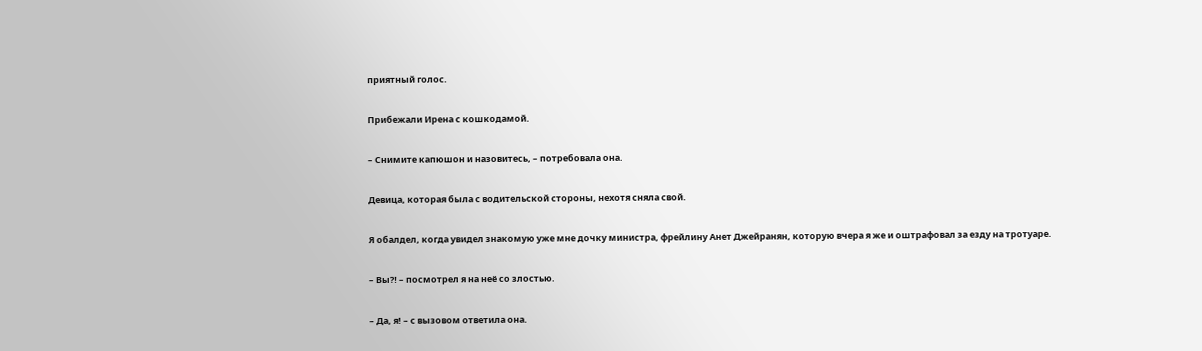приятный голос.

Прибежали Ирена с кошкодамой.

– Снимите капюшон и назовитесь, – потребовала она.

Девица, которая была с водительской стороны, нехотя сняла свой.

Я обалдел, когда увидел знакомую уже мне дочку министра, фрейлину Анет Джейранян, которую вчера я же и оштрафовал за езду на тротуаре.

– Вы⁈ – посмотрел я на неё со злостью.

– Да, я! – с вызовом ответила она.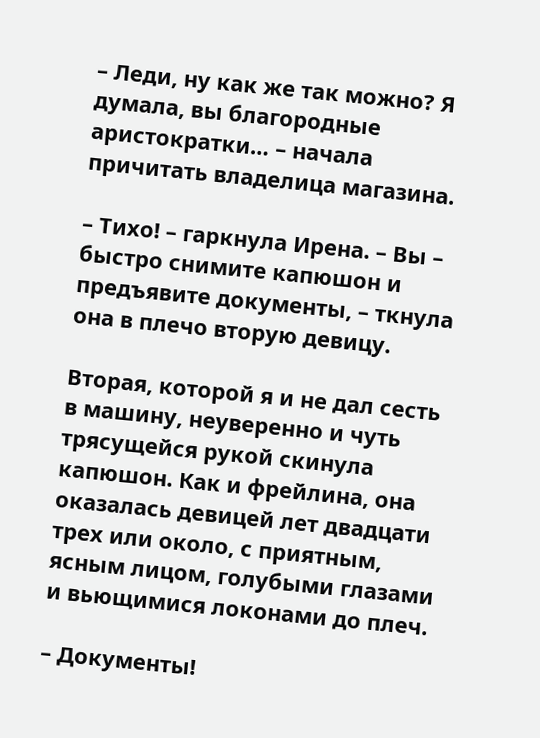– Леди, ну как же так можно? Я думала, вы благородные аристократки… – начала причитать владелица магазина.

– Тихо! – гаркнула Ирена. – Вы – быстро снимите капюшон и предъявите документы, – ткнула она в плечо вторую девицу.

Вторая, которой я и не дал сесть в машину, неуверенно и чуть трясущейся рукой скинула капюшон. Как и фрейлина, она оказалась девицей лет двадцати трех или около, с приятным, ясным лицом, голубыми глазами и вьющимися локонами до плеч.

– Документы!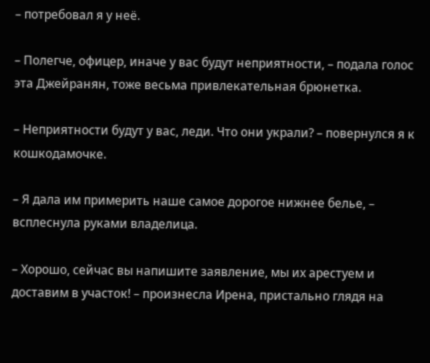– потребовал я у неё.

– Полегче, офицер, иначе у вас будут неприятности, – подала голос эта Джейранян, тоже весьма привлекательная брюнетка.

– Неприятности будут у вас, леди. Что они украли? – повернулся я к кошкодамочке.

– Я дала им примерить наше самое дорогое нижнее белье, – всплеснула руками владелица.

– Хорошо, сейчас вы напишите заявление, мы их арестуем и доставим в участок! – произнесла Ирена, пристально глядя на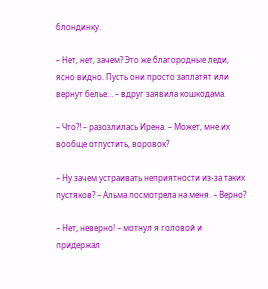блондинку.

– Нет, нет, зачем? Это же благородные леди, ясно видно. Пусть они просто заплатят или вернут белье… – вдруг заявила кошкодама.

– Что⁈ – разозлилась Ирена. – Может, мне их вообще отпустить, воровок?

– Ну зачем устраивать неприятности из-за таких пустяков? – Альма посмотрела на меня. – Верно?

– Нет, неверно! – мотнул я головой и придержал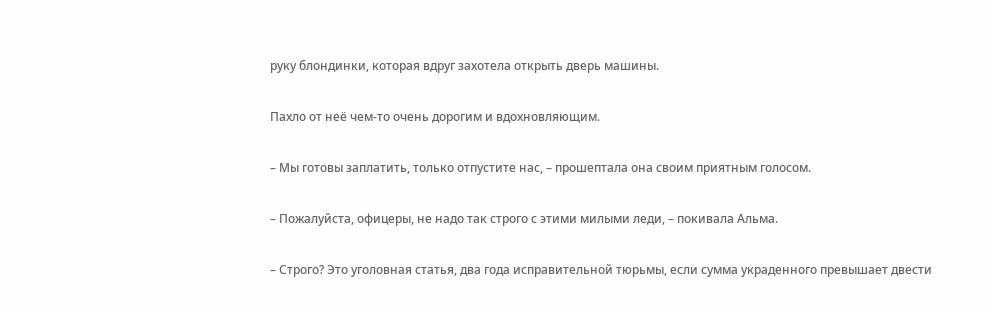руку блондинки, которая вдруг захотела открыть дверь машины.

Пахло от неё чем-то очень дорогим и вдохновляющим.

– Мы готовы заплатить, только отпустите нас, – прошептала она своим приятным голосом.

– Пожалуйста, офицеры, не надо так строго с этими милыми леди, – покивала Альма.

– Строго? Это уголовная статья, два года исправительной тюрьмы, если сумма украденного превышает двести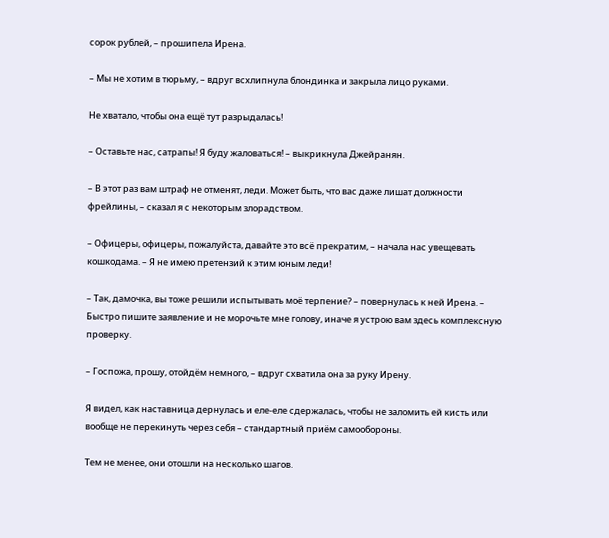сорок рублей, – прошипела Ирена.

– Мы не хотим в тюрьму, – вдруг всхлипнула блондинка и закрыла лицо руками.

Не хватало, чтобы она ещё тут разрыдалась!

– Оставьте нас, сатрапы! Я буду жаловаться! – выкрикнула Джейранян.

– В этот раз вам штраф не отменят, леди. Может быть, что вас даже лишат должности фрейлины, – сказал я с некоторым злорадством.

– Офицеры, офицеры, пожалуйста, давайте это всё прекратим, – начала нас увещевать кошкодама. – Я не имею претензий к этим юным леди!

– Так, дамочка, вы тоже решили испытывать моё терпение? – повернулась к ней Ирена. – Быстро пишите заявление и не морочьте мне голову, иначе я устрою вам здесь комплексную проверку.

– Госпожа, прошу, отойдём немного, – вдруг схватила она за руку Ирену.

Я видел, как наставница дернулась и еле-еле сдержалась, чтобы не заломить ей кисть или вообще не перекинуть через себя – стандартный приём самообороны.

Тем не менее, они отошли на несколько шагов.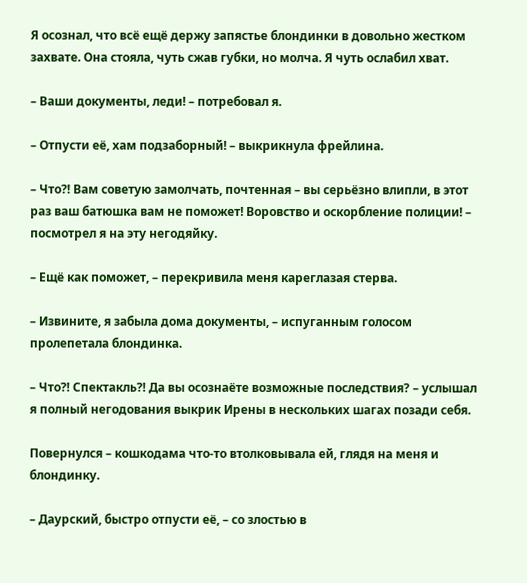Я осознал, что всё ещё держу запястье блондинки в довольно жестком захвате. Она стояла, чуть сжав губки, но молча. Я чуть ослабил хват.

– Ваши документы, леди! – потребовал я.

– Отпусти её, хам подзаборный! – выкрикнула фрейлина.

– Что⁈ Вам советую замолчать, почтенная – вы серьёзно влипли, в этот раз ваш батюшка вам не поможет! Воровство и оскорбление полиции! – посмотрел я на эту негодяйку.

– Ещё как поможет, – перекривила меня кареглазая стерва.

– Извините, я забыла дома документы, – испуганным голосом пролепетала блондинка.

– Что⁈ Спектакль⁈ Да вы осознаёте возможные последствия? – услышал я полный негодования выкрик Ирены в нескольких шагах позади себя.

Повернулся – кошкодама что-то втолковывала ей, глядя на меня и блондинку.

– Даурский, быстро отпусти её, – со злостью в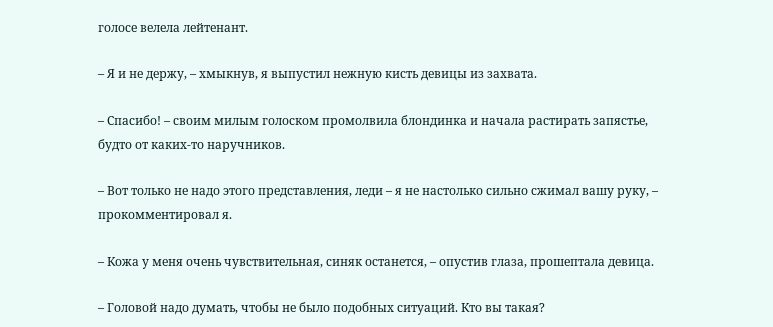голосе велела лейтенант.

– Я и не держу, – хмыкнув, я выпустил нежную кисть девицы из захвата.

– Спасибо! – своим милым голоском промолвила блондинка и начала растирать запястье, будто от каких-то наручников.

– Вот только не надо этого представления, леди – я не настолько сильно сжимал вашу руку, – прокомментировал я.

– Кожа у меня очень чувствительная, синяк останется, – опустив глаза, прошептала девица.

– Головой надо думать, чтобы не было подобных ситуаций. Кто вы такая?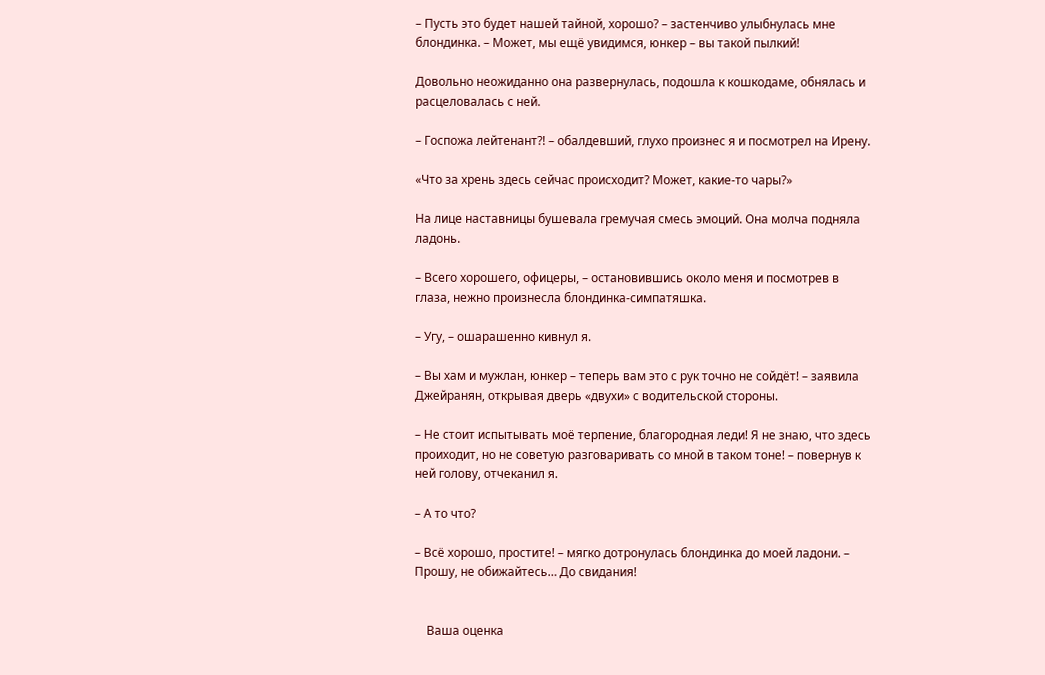– Пусть это будет нашей тайной, хорошо? – застенчиво улыбнулась мне блондинка. – Может, мы ещё увидимся, юнкер – вы такой пылкий!

Довольно неожиданно она развернулась, подошла к кошкодаме, обнялась и расцеловалась с ней.

– Госпожа лейтенант⁈ – обалдевший, глухо произнес я и посмотрел на Ирену.

«Что за хрень здесь сейчас происходит? Может, какие-то чары?»

На лице наставницы бушевала гремучая смесь эмоций. Она молча подняла ладонь.

– Всего хорошего, офицеры, – остановившись около меня и посмотрев в глаза, нежно произнесла блондинка-симпатяшка.

– Угу, – ошарашенно кивнул я.

– Вы хам и мужлан, юнкер – теперь вам это с рук точно не сойдёт! – заявила Джейранян, открывая дверь «двухи» с водительской стороны.

– Не стоит испытывать моё терпение, благородная леди! Я не знаю, что здесь проиходит, но не советую разговаривать со мной в таком тоне! – повернув к ней голову, отчеканил я.

– А то что?

– Всё хорошо, простите! – мягко дотронулась блондинка до моей ладони. – Прошу, не обижайтесь… До свидания!


    Ваша оценка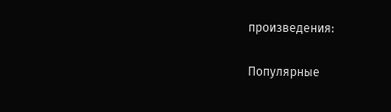произведения:

Популярные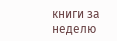книги за неделю